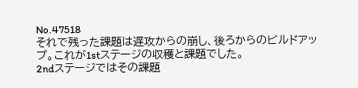No.47518
それで残った課題は遅攻からの崩し、後ろからのビルドアップ。これが1stステージの収穫と課題でした。
2ndステージではその課題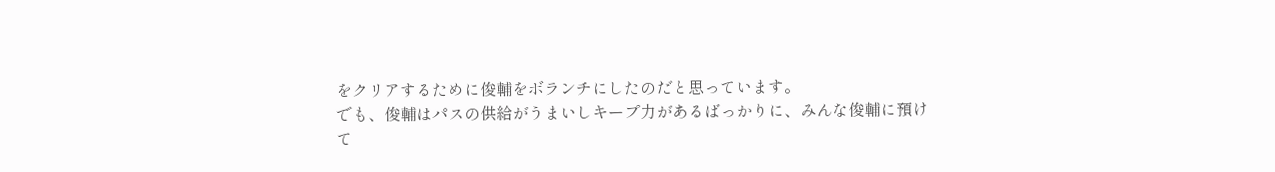をクリアするために俊輔をボランチにしたのだと思っています。
でも、俊輔はパスの供給がうまいしキープ力があるばっかりに、みんな俊輔に預けて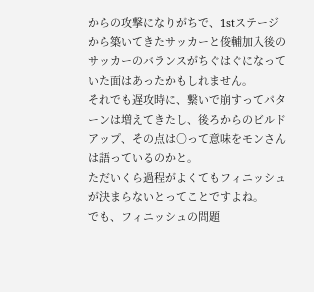からの攻撃になりがちで、1stステージから築いてきたサッカーと俊輔加入後のサッカーのバランスがちぐはぐになっていた面はあったかもしれません。
それでも遅攻時に、繋いで崩すってパターンは増えてきたし、後ろからのビルドアップ、その点は○って意味をモンさんは語っているのかと。
ただいくら過程がよくてもフィニッシュが決まらないとってことですよね。
でも、フィニッシュの問題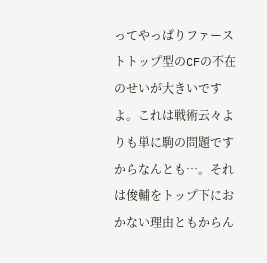ってやっぱりファーストトップ型のCFの不在のせいが大きいですよ。これは戦術云々よりも単に駒の問題ですからなんとも…。それは俊輔をトップ下におかない理由ともからん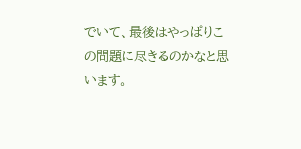でいて、最後はやっぱりこの問題に尽きるのかなと思います。